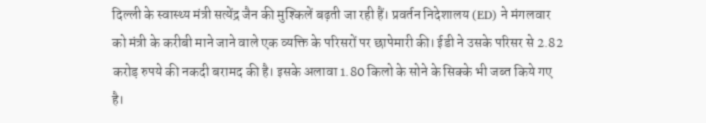दिल्ली के स्वास्थ्य मंत्री सत्येंद्र जैन की मुश्किलें बढ़ती जा रही हैं। प्रवर्तन निदेशालय (ED) ने मंगलवार को मंत्री के करीबी माने जाने वाले एक व्यक्ति के परिसरों पर छापेमारी की। ईडी ने उसके परिसर से 2.82 करोड़ रुपये की नकदी बरामद की है। इसके अलावा 1.80 किलो के सोने के सिक्के भी जब्त किये गए है।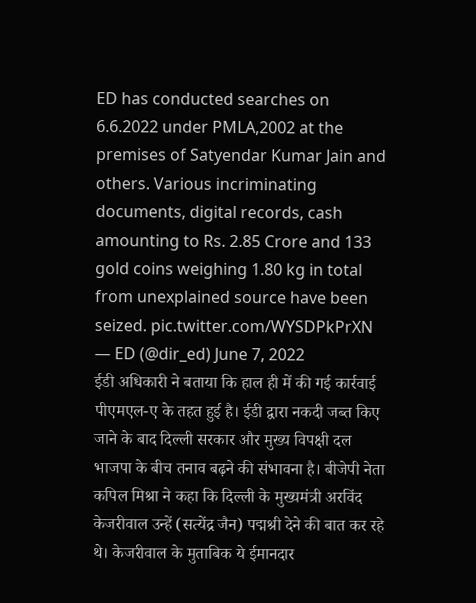ED has conducted searches on 6.6.2022 under PMLA,2002 at the premises of Satyendar Kumar Jain and others. Various incriminating documents, digital records, cash amounting to Rs. 2.85 Crore and 133 gold coins weighing 1.80 kg in total from unexplained source have been seized. pic.twitter.com/WYSDPkPrXN
— ED (@dir_ed) June 7, 2022
ईडी अधिकारी ने बताया कि हाल ही में की गई कार्रवाई पीएमएल-ए के तहत हुई है। ईडी द्वारा नकदी जब्त किए जाने के बाद दिल्ली सरकार और मुख्य विपक्षी दल भाजपा के बीच तनाव बढ़ने की संभावना है। बीजेपी नेता कपिल मिश्रा ने कहा कि दिल्ली के मुख्यमंत्री अरविंद केजरीवाल उन्हें (सत्येंद्र जैन) पद्मश्री देने की बात कर रहे थे। केजरीवाल के मुताबिक ये ईमानदार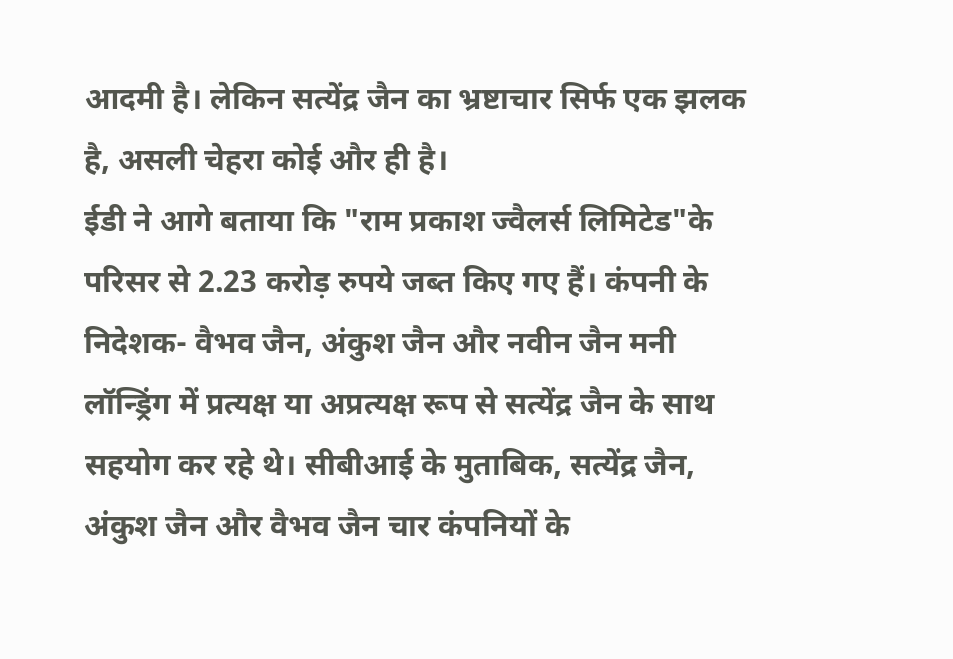आदमी है। लेकिन सत्येंद्र जैन का भ्रष्टाचार सिर्फ एक झलक है, असली चेहरा कोई और ही है।
ईडी ने आगे बताया कि "राम प्रकाश ज्वैलर्स लिमिटेड"के परिसर से 2.23 करोड़ रुपये जब्त किए गए हैं। कंपनी के निदेशक- वैभव जैन, अंकुश जैन और नवीन जैन मनी लॉन्ड्रिंग में प्रत्यक्ष या अप्रत्यक्ष रूप से सत्येंद्र जैन के साथ सहयोग कर रहे थे। सीबीआई के मुताबिक, सत्येंद्र जैन, अंकुश जैन और वैभव जैन चार कंपनियों के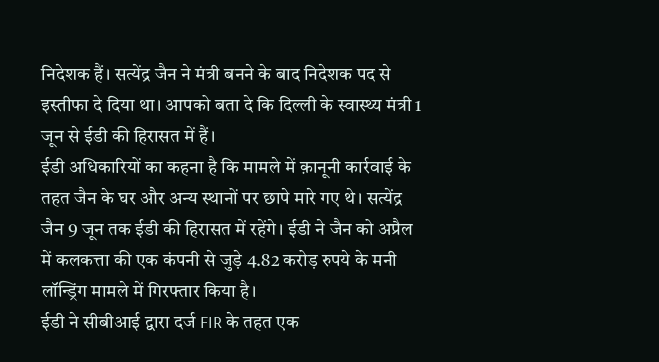निदेशक हैं। सत्येंद्र जैन ने मंत्री बनने के बाद निदेशक पद से इस्तीफा दे दिया था। आपको बता दे कि दिल्ली के स्वास्थ्य मंत्री 1 जून से ईडी की हिरासत में हैं।
ईडी अधिकारियों का कहना है कि मामले में क़ानूनी कार्रवाई के तहत जैन के घर और अन्य स्थानों पर छापे मारे गए थे। सत्येंद्र जैन 9 जून तक ईडी की हिरासत में रहेंगे। ईडी ने जैन को अप्रैल में कलकत्ता की एक कंपनी से जुड़े 4.82 करोड़ रुपये के मनी लॉन्ड्रिंग मामले में गिरफ्तार किया है।
ईडी ने सीबीआई द्वारा दर्ज FIR के तहत एक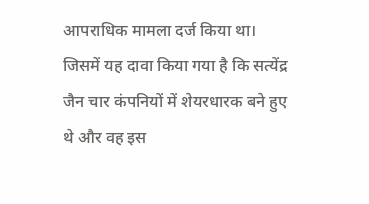आपराधिक मामला दर्ज किया था। जिसमें यह दावा किया गया है कि सत्येंद्र जैन चार कंपनियों में शेयरधारक बने हुए थे और वह इस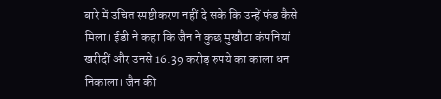बारे में उचित स्पष्टीकरण नहीं दे सके कि उन्हें फंड कैसे मिला। ईडी ने कहा कि जैन ने कुछ मुखौटा कंपनियां खरीदीं और उनसे 16.39 करोड़ रुपये का काला धन निकाला। जैन की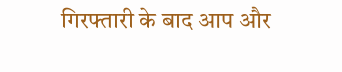गिरफ्तारी के बाद आप और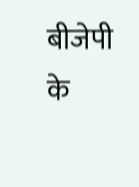बीजेपी के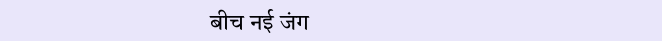बीच नई जंग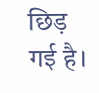छिड़ गई है।